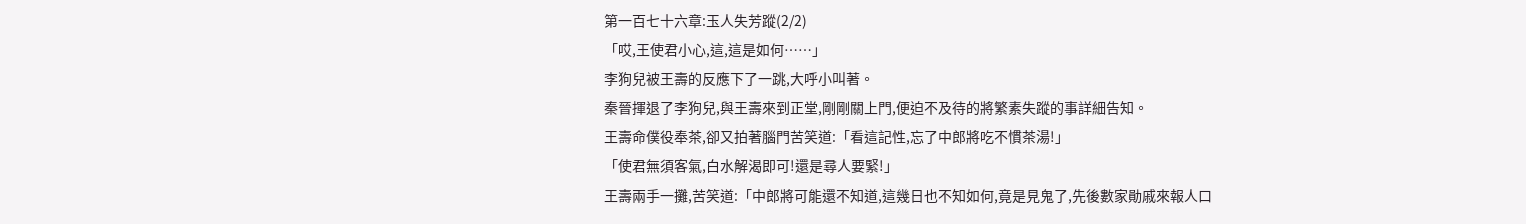第一百七十六章:玉人失芳蹤(2/2)
「哎,王使君小心,這,這是如何……」
李狗兒被王壽的反應下了一跳,大呼小叫著。
秦晉揮退了李狗兒,與王壽來到正堂,剛剛關上門,便迫不及待的將繁素失蹤的事詳細告知。
王壽命僕役奉茶,卻又拍著腦門苦笑道:「看這記性,忘了中郎將吃不慣茶湯!」
「使君無須客氣,白水解渴即可!還是尋人要緊!」
王壽兩手一攤,苦笑道:「中郎將可能還不知道,這幾日也不知如何,竟是見鬼了,先後數家勛戚來報人口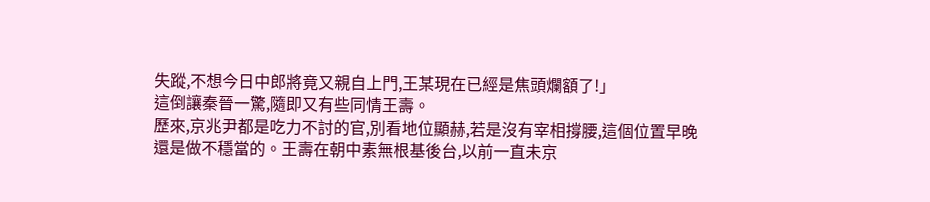失蹤,不想今日中郎將竟又親自上門,王某現在已經是焦頭爛額了!」
這倒讓秦晉一驚,隨即又有些同情王壽。
歷來,京兆尹都是吃力不討的官,別看地位顯赫,若是沒有宰相撐腰,這個位置早晚還是做不穩當的。王壽在朝中素無根基後台,以前一直未京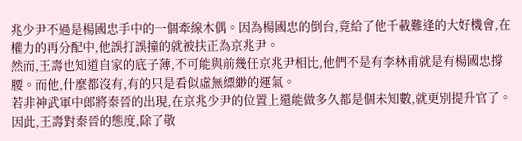兆少尹不過是楊國忠手中的一個牽線木偶。因為楊國忠的倒台,竟給了他千載難逢的大好機會,在權力的再分配中,他誤打誤撞的就被扶正為京兆尹。
然而,王壽也知道自家的底子薄,不可能與前幾任京兆尹相比,他們不是有李林甫就是有楊國忠撐腰。而他,什麼都沒有,有的只是看似虛無縹緲的運氣。
若非神武軍中郎將秦晉的出現,在京兆少尹的位置上還能做多久都是個未知數,就更別提升官了。因此,王壽對秦晉的態度,除了敬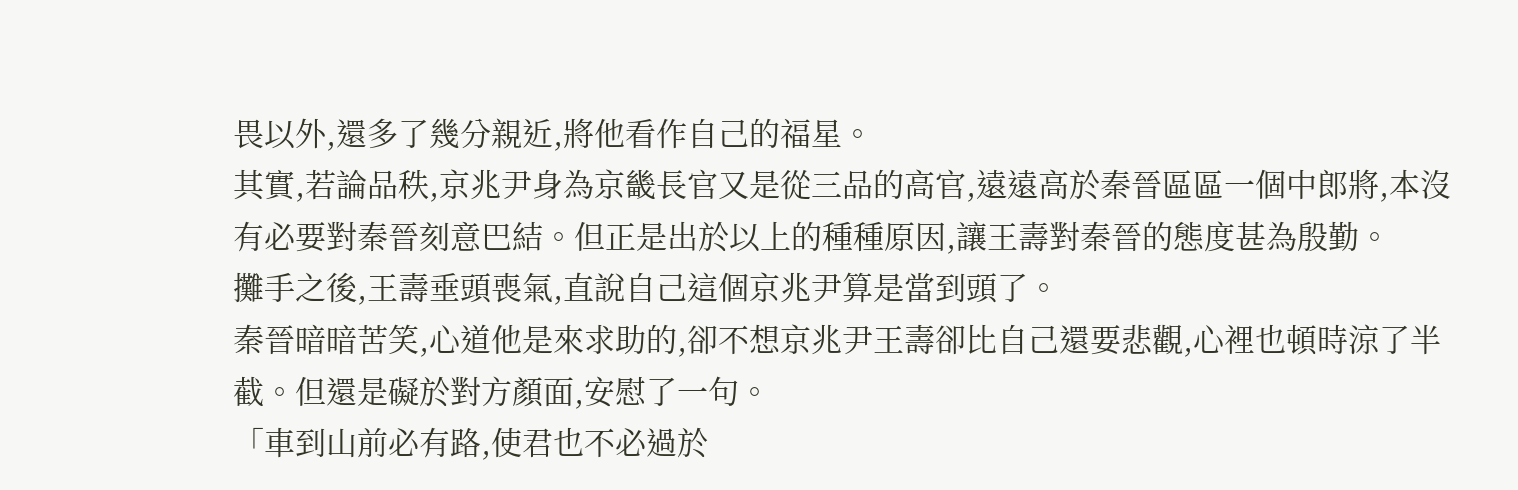畏以外,還多了幾分親近,將他看作自己的福星。
其實,若論品秩,京兆尹身為京畿長官又是從三品的高官,遠遠高於秦晉區區一個中郎將,本沒有必要對秦晉刻意巴結。但正是出於以上的種種原因,讓王壽對秦晉的態度甚為殷勤。
攤手之後,王壽垂頭喪氣,直說自己這個京兆尹算是當到頭了。
秦晉暗暗苦笑,心道他是來求助的,卻不想京兆尹王壽卻比自己還要悲觀,心裡也頓時涼了半截。但還是礙於對方顏面,安慰了一句。
「車到山前必有路,使君也不必過於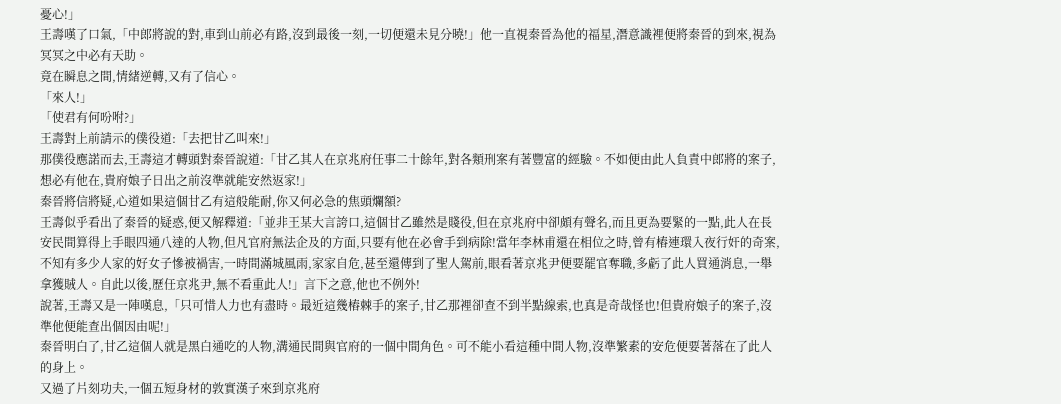憂心!」
王壽嘆了口氣,「中郎將說的對,車到山前必有路,沒到最後一刻,一切便還未見分曉!」他一直視秦晉為他的福星,潛意識裡便將秦晉的到來,視為冥冥之中必有天助。
竟在瞬息之間,情緒逆轉,又有了信心。
「來人!」
「使君有何吩咐?」
王壽對上前請示的僕役道:「去把甘乙叫來!」
那僕役應諾而去,王壽這才轉頭對秦晉說道:「甘乙其人在京兆府任事二十餘年,對各類刑案有著豐富的經驗。不如便由此人負責中郎將的案子,想必有他在,貴府娘子日出之前沒準就能安然返家!」
秦晉將信將疑,心道如果這個甘乙有這般能耐,你又何必急的焦頭爛額?
王壽似乎看出了秦晉的疑惑,便又解釋道:「並非王某大言誇口,這個甘乙雖然是賤役,但在京兆府中卻頗有聲名,而且更為要緊的一點,此人在長安民間算得上手眼四通八達的人物,但凡官府無法企及的方面,只要有他在必會手到病除!當年李林甫還在相位之時,曾有樁連環入夜行奸的奇案,不知有多少人家的好女子慘被禍害,一時間滿城風雨,家家自危,甚至還傳到了聖人駕前,眼看著京兆尹便要罷官奪職,多虧了此人買通消息,一舉拿獲賊人。自此以後,歷任京兆尹,無不看重此人!」言下之意,他也不例外!
說著,王壽又是一陣嘆息,「只可惜人力也有盡時。最近這幾樁棘手的案子,甘乙那裡卻查不到半點線索,也真是奇哉怪也!但貴府娘子的案子,沒準他便能查出個因由呢!」
秦晉明白了,甘乙這個人就是黑白通吃的人物,溝通民間與官府的一個中間角色。可不能小看這種中間人物,沒準繁素的安危便要著落在了此人的身上。
又過了片刻功夫,一個五短身材的敦實漢子來到京兆府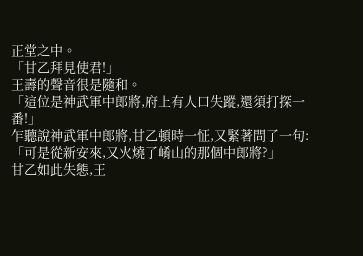正堂之中。
「甘乙拜見使君!」
王壽的聲音很是隨和。
「這位是神武軍中郎將,府上有人口失蹤,還須打探一番!」
乍聽說神武軍中郎將,甘乙頓時一怔,又緊著問了一句:
「可是從新安來,又火燒了崤山的那個中郎將?」
甘乙如此失態,王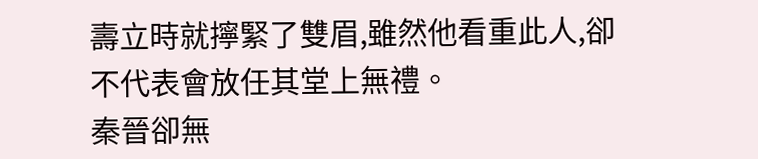壽立時就擰緊了雙眉,雖然他看重此人,卻不代表會放任其堂上無禮。
秦晉卻無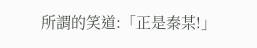所謂的笑道:「正是秦某!」